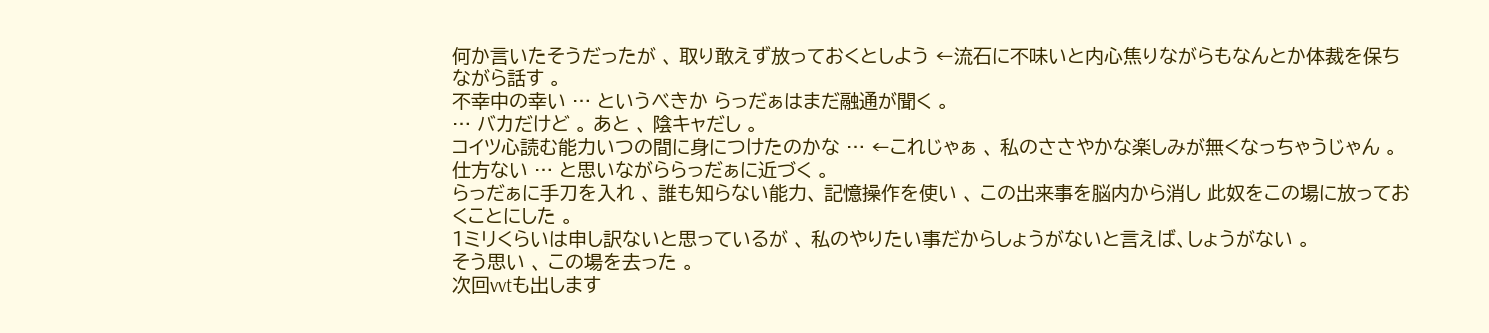何か言いたそうだったが 、 取り敢えず放っておくとしよう ←流石に不味いと内心焦りながらもなんとか体裁を保ちながら話す 。
不幸中の幸い … というべきか らっだぁはまだ融通が聞く 。
… バカだけど 。 あと 、 陰キャだし 。
コイツ心読む能力いつの間に身につけたのかな … ←これじゃぁ 、 私のささやかな楽しみが無くなっちゃうじゃん 。
仕方ない … と思いながららっだぁに近づく 。
らっだぁに手刀を入れ 、 誰も知らない能力、 記憶操作を使い 、 この出来事を脳内から消し 此奴をこの場に放っておくことにした 。
1ミリくらいは申し訳ないと思っているが 、 私のやりたい事だからしょうがないと言えば、しょうがない 。
そう思い 、 この場を去った 。
次回vvtも出します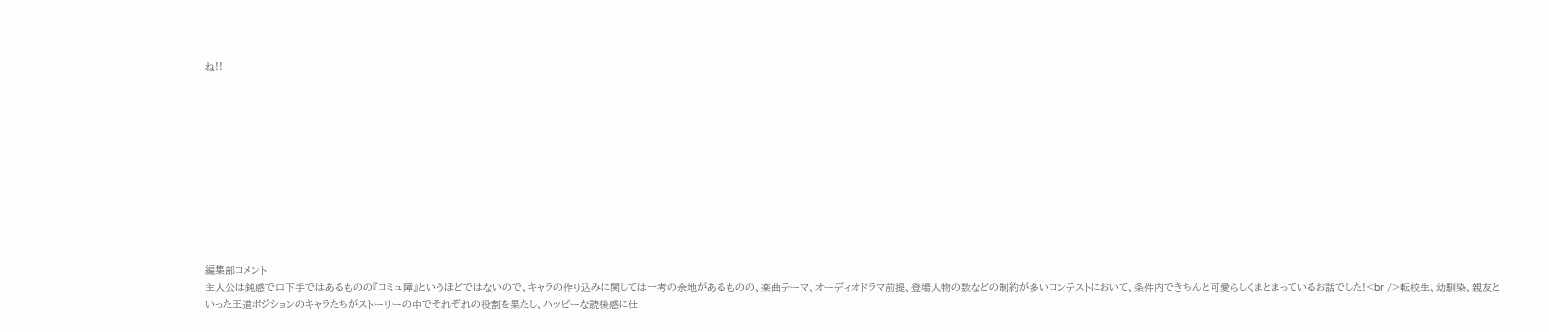ね!!











編集部コメント
主人公は鈍感で口下手ではあるものの『コミュ障』というほどではないので、キャラの作り込みに関しては一考の余地があるものの、楽曲テーマ、オーディオドラマ前提、登場人物の数などの制約が多いコンテストにおいて、条件内できちんと可愛らしくまとまっているお話でした!<br />転校生、幼馴染、親友といった王道ポジションのキャラたちがストーリーの中でそれぞれの役割を果たし、ハッピーな読後感に仕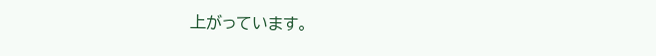上がっています。